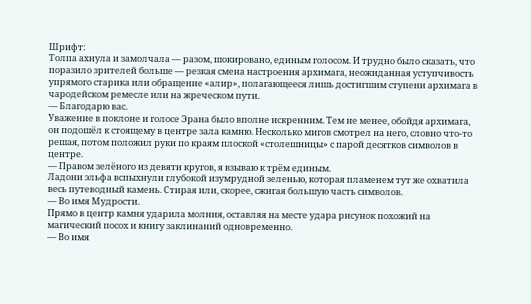Шрифт:
Толпа ахнула и замолчала — разом, шокировано, единым голосом. И трудно было сказать, что поразило зрителей больше — резкая смена настроения архимага, неожиданная уступчивость упрямого старика или обращение «алир», полагающееся лишь достигшим ступени архимага в чародейском ремесле или на жреческом пути.
— Благодарю вас.
Уважение в поклоне и голосе Эрана было вполне искренним. Тем не менее, обойдя архимага, он подошёл к стоящему в центре зала камню. Несколько мигов смотрел на него, словно что-то решая, потом положил руки по краям плоской «столешницы» с парой десятков символов в центре.
— Правом зелёного из девяти кругов, я взываю к трём единым.
Ладони эльфа вспыхнули глубокой изумрудной зеленью, которая пламенем тут же охватила весь путеводный камень. Стирая или, скорее, сжигая большую часть символов.
— Во имя Мудрости.
Прямо в центр камня ударила молния, оставляя на месте удара рисунок похожий на магический посох и книгу заклинаний одновременно.
— Во имя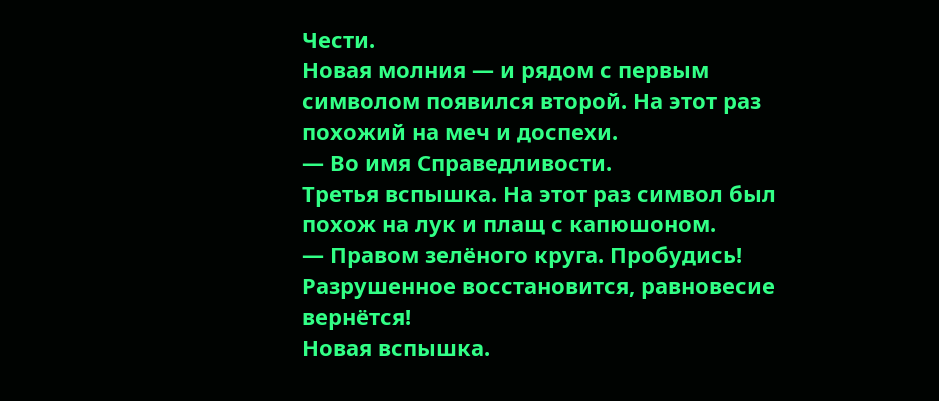Чести.
Новая молния — и рядом с первым символом появился второй. На этот раз похожий на меч и доспехи.
— Во имя Справедливости.
Третья вспышка. На этот раз символ был похож на лук и плащ с капюшоном.
— Правом зелёного круга. Пробудись! Разрушенное восстановится, равновесие вернётся!
Новая вспышка.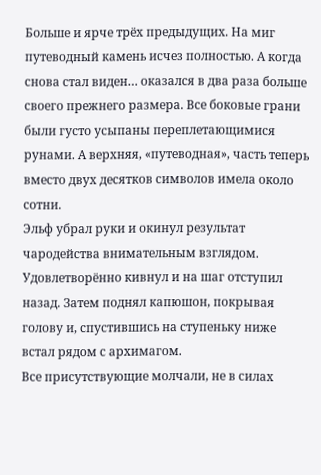Больше и ярче трёх предыдущих. На миг путеводный камень исчез полностью. А когда снова стал виден… оказался в два раза больше своего прежнего размера. Все боковые грани были густо усыпаны переплетающимися рунами. А верхняя, «путеводная», часть теперь вместо двух десятков символов имела около сотни.
Эльф убрал руки и окинул результат чародейства внимательным взглядом. Удовлетворённо кивнул и на шаг отступил назад. Затем поднял капюшон, покрывая голову и, спустившись на ступеньку ниже встал рядом с архимагом.
Все присутствующие молчали, не в силах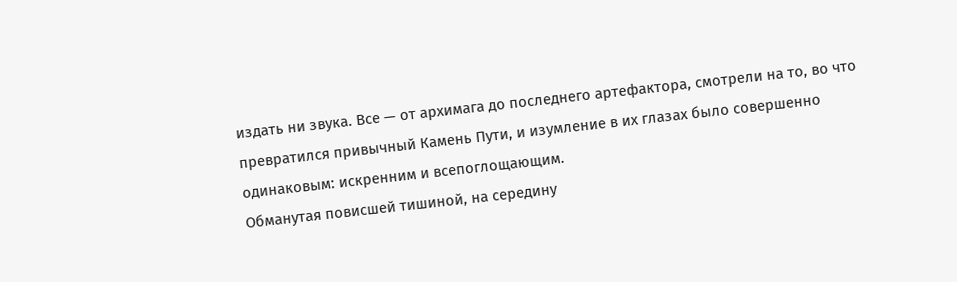издать ни звука. Все — от архимага до последнего артефактора, смотрели на то, во что превратился привычный Камень Пути, и изумление в их глазах было совершенно одинаковым: искренним и всепоглощающим.
Обманутая повисшей тишиной, на середину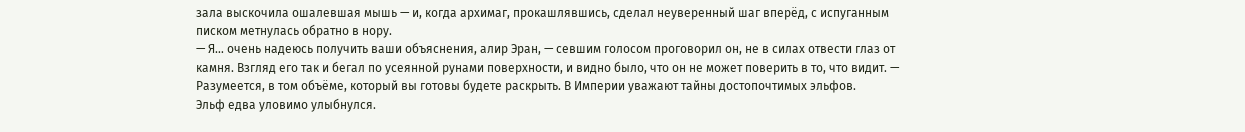зала выскочила ошалевшая мышь — и, когда архимаг, прокашлявшись, сделал неуверенный шаг вперёд, с испуганным писком метнулась обратно в нору.
— Я… очень надеюсь получить ваши объяснения, алир Эран, — севшим голосом проговорил он, не в силах отвести глаз от камня. Взгляд его так и бегал по усеянной рунами поверхности, и видно было, что он не может поверить в то, что видит. — Разумеется, в том объёме, который вы готовы будете раскрыть. В Империи уважают тайны достопочтимых эльфов.
Эльф едва уловимо улыбнулся.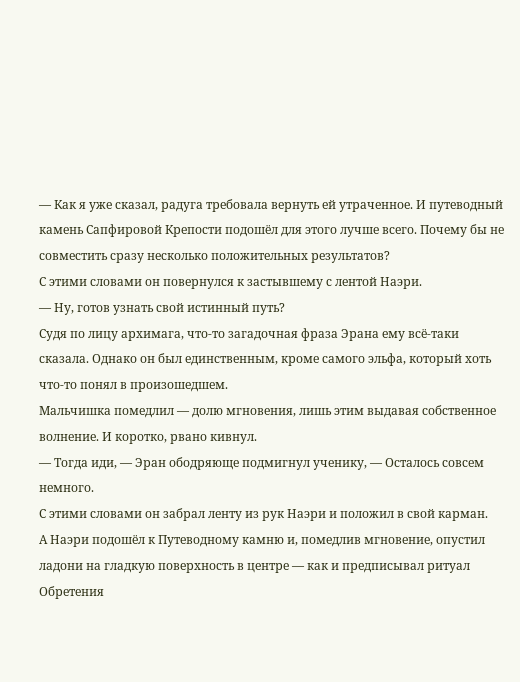— Как я уже сказал, радуга требовала вернуть ей утраченное. И путеводный камень Сапфировой Крепости подошёл для этого лучше всего. Почему бы не совместить сразу несколько положительных результатов?
С этими словами он повернулся к застывшему с лентой Наэри.
— Ну, готов узнать свой истинный путь?
Судя по лицу архимага, что-то загадочная фраза Эрана ему всё-таки сказала. Однако он был единственным, кроме самого эльфа, который хоть что-то понял в произошедшем.
Мальчишка помедлил — долю мгновения, лишь этим выдавая собственное волнение. И коротко, рвано кивнул.
— Тогда иди, — Эран ободряюще подмигнул ученику, — Осталось совсем немного.
С этими словами он забрал ленту из рук Наэри и положил в свой карман.
А Наэри подошёл к Путеводному камню и, помедлив мгновение, опустил ладони на гладкую поверхность в центре — как и предписывал ритуал Обретения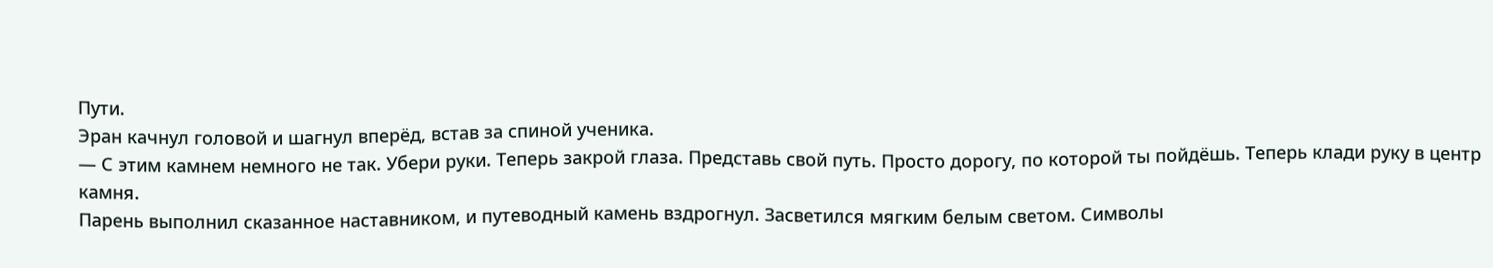Пути.
Эран качнул головой и шагнул вперёд, встав за спиной ученика.
— С этим камнем немного не так. Убери руки. Теперь закрой глаза. Представь свой путь. Просто дорогу, по которой ты пойдёшь. Теперь клади руку в центр камня.
Парень выполнил сказанное наставником, и путеводный камень вздрогнул. Засветился мягким белым светом. Символы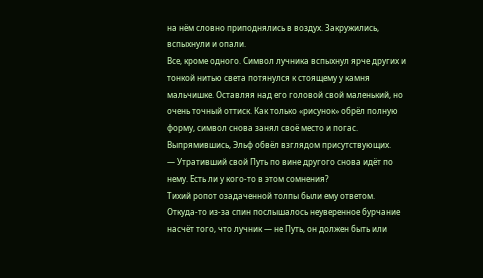на нём словно приподнялись в воздух. Закружились, вспыхнули и опали.
Все, кроме одного. Символ лучника вспыхнул ярче других и тонкой нитью света потянулся к стоящему у камня мальчишке. Оставляя над его головой свой маленький, но очень точный оттиск. Как только «рисунок» обрёл полную форму, символ снова занял своё место и погас.
Выпрямившись, Эльф обвёл взглядом присутствующих.
— Утративший свой Путь по вине другого снова идёт по нему. Есть ли у кого-то в этом сомнения?
Тихий ропот озадаченной толпы были ему ответом. Откуда-то из-за спин послышалось неуверенное бурчание насчёт того, что лучник — не Путь, он должен быть или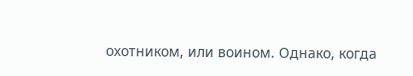охотником, или воином. Однако, когда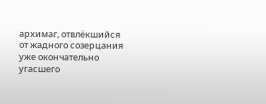архимаг, отвлёкшийся от жадного созерцания уже окончательно угасшего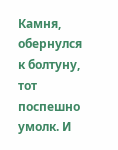Камня, обернулся к болтуну, тот поспешно умолк. И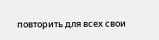повторить для всех свои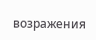возражения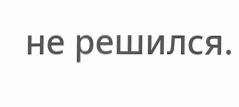не решился.